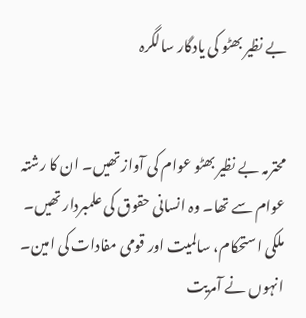بے نظیر بھٹو کی یادگار سالگرہ


محترمہ بے نظیر بھٹو عوام کی آواز تھیں۔ ان کا رشتہ عوام سے تھا۔ وہ انسانی حقوق کی علمبردار تھیں۔ ملکی استحکام، سالمیت اور قومی مفادات کی امین۔ انہوں نے آمریت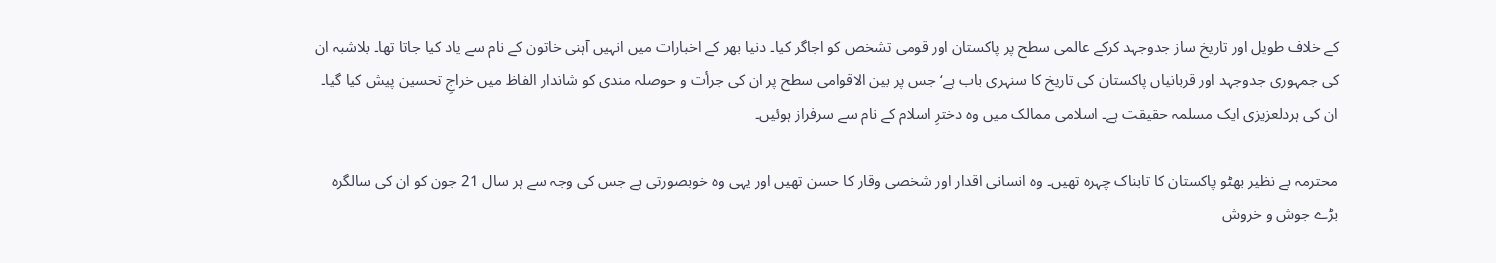کے خلاف طویل اور تاریخ ساز جدوجہد کرکے عالمی سطح پر پاکستان اور قومی تشخص کو اجاگر کیا۔ دنیا بھر کے اخبارات میں انہیں آہنی خاتون کے نام سے یاد کیا جاتا تھا۔ بلاشبہ ان کی جمہوری جدوجہد اور قربانیاں پاکستان کی تاریخ کا سنہری باب ہے‘ جس پر بین الاقوامی سطح پر ان کی جرأت و حوصلہ مندی کو شاندار الفاظ میں خراجِ تحسین پیش کیا گیا۔ ان کی ہردلعزیزی ایک مسلمہ حقیقت ہے۔ اسلامی ممالک میں وہ دخترِ اسلام کے نام سے سرفراز ہوئیں۔

محترمہ بے نظیر بھٹو پاکستان کا تابناک چہرہ تھیں۔ وہ انسانی اقدار اور شخصی وقار کا حسن تھیں اور یہی وہ خوبصورتی ہے جس کی وجہ سے ہر سال 21 جون کو ان کی سالگرہ بڑے جوش و خروش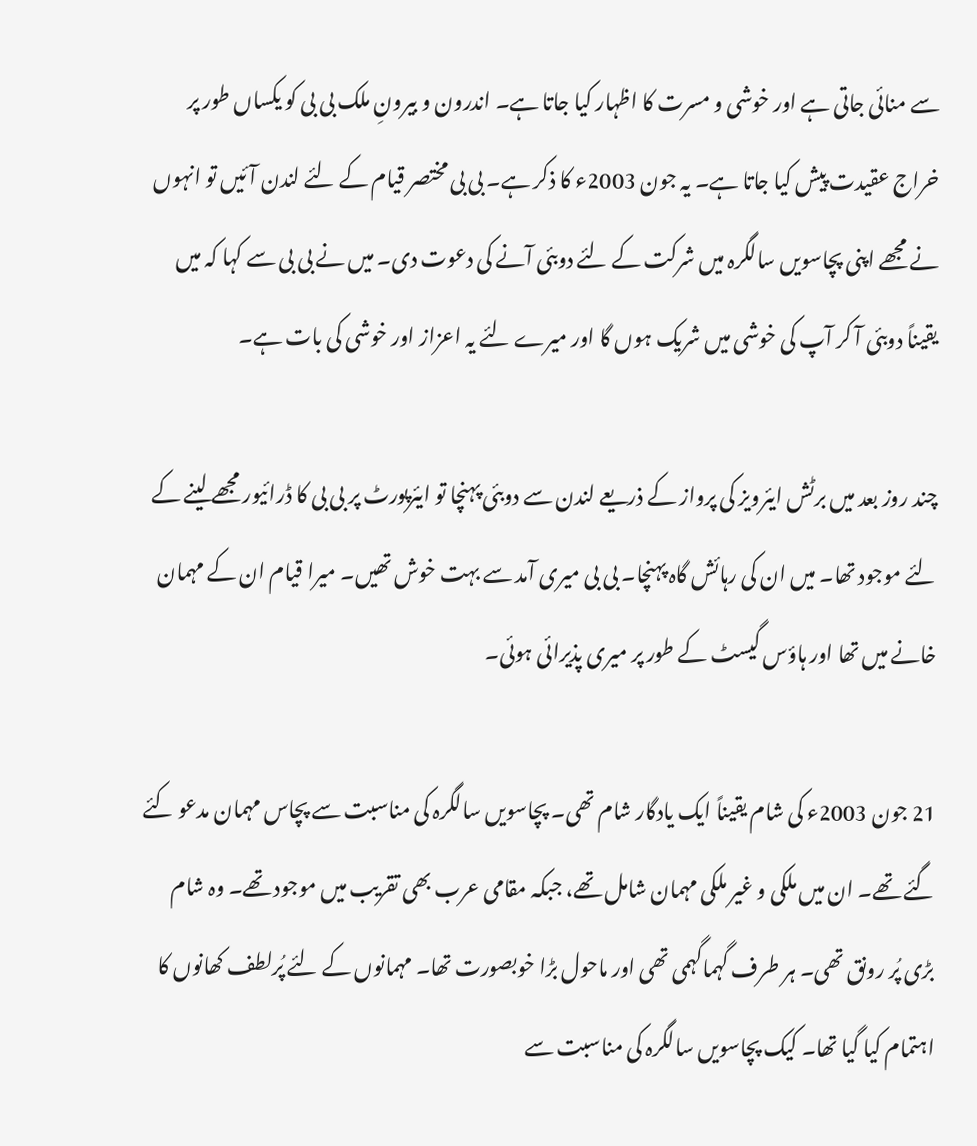سے منائی جاتی ہے اور خوشی و مسرت کا اظہار کیا جاتا ہے۔ اندرون و بیرونِ ملک بی بی کو یکساں طور پر خراج عقیدت پیش کیا جاتا ہے۔ یہ جون 2003ء کا ذکر ہے۔ بی بی مختصر قیام کے لئے لندن آئیں تو انہوں نے مجھے اپنی پچاسویں سالگرہ میں شرکت کے لئے دوبئی آنے کی دعوت دی۔ میں نے بی بی سے کہا کہ میں یقیناً دوبئی آ کر آپ کی خوشی میں شریک ہوں گا اور میرے لئے یہ اعزاز اور خوشی کی بات ہے۔

چند روز بعد میں برٹش ایئرویز کی پرواز کے ذریعے لندن سے دوبئی پہنچا تو ایئرپورٹ پر بی بی کا ڈرائیور مجھے لینے کے لئے موجود تھا۔ میں ان کی رہائش گاہ پہنچا۔ بی بی میری آمد سے بہت خوش تھیں۔ میرا قیام ان کے مہمان خانے میں تھا اور ہاؤس گیسٹ کے طور پر میری پذیرائی ہوئی۔

21 جون 2003ء کی شام یقیناً ایک یادگار شام تھی۔ پچاسویں سالگرہ کی مناسبت سے پچاس مہمان مدعو کئے گئے تھے۔ ان میں ملکی و غیر ملکی مہمان شامل تھے، جبکہ مقامی عرب بھی تقریب میں موجود تھے۔ وہ شام بڑی پُر رونق تھی۔ ہر طرف گہماگہمی تھی اور ماحول بڑا خوبصورت تھا۔ مہمانوں کے لئے پُرلطف کھانوں کا اہتمام کیا گیا تھا۔ کیک پچاسویں سالگرہ کی مناسبت سے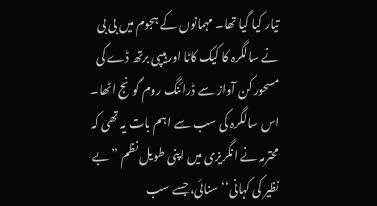تیار کیا گیا تھا۔ مہمانوں کے ہجوم میں بی بی نے سالگرہ کا کیک کاٹا اور ہیپی برتھ ڈے کی مسحور کن آواز سے ڈرائنگ روم گونج اٹھا۔ اس سالگرہ کی سب سے اہم بات یہ تھی کہ محترمہ نے انگریزی میں اپنی طویل نظم ”بے نظیر کی کہانی‘‘ سنائی، جسے سب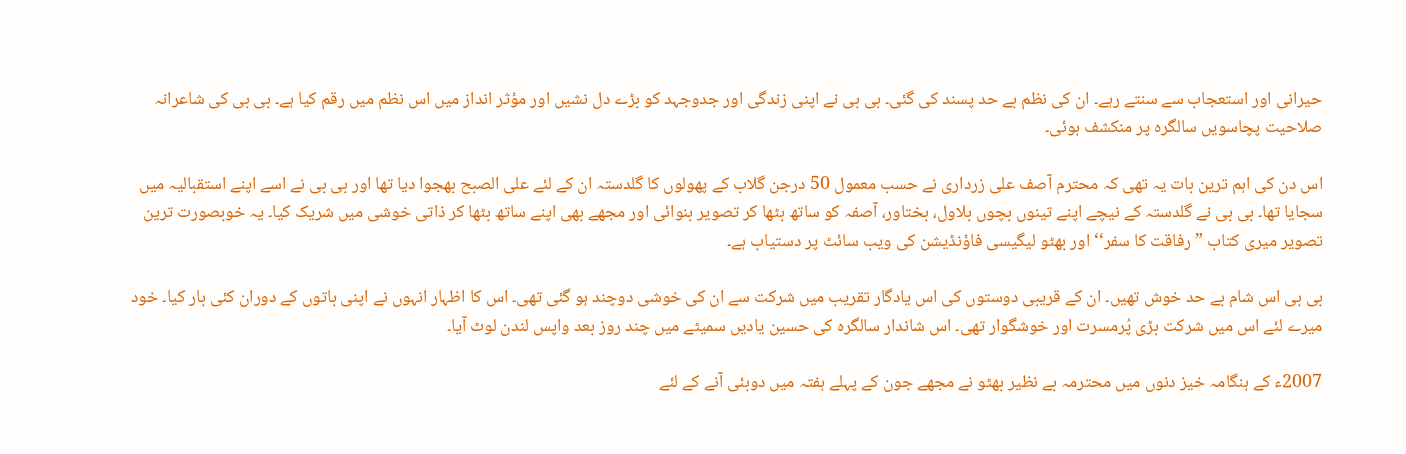حیرانی اور استعجاب سے سنتے رہے۔ ان کی نظم بے حد پسند کی گئی۔ بی بی نے اپنی زندگی اور جدوجہد کو بڑے دل نشیں اور مؤثر انداز میں اس نظم میں رقم کیا ہے۔ بی بی کی شاعرانہ صلاحیت پچاسویں سالگرہ پر منکشف ہوئی۔

اس دن کی اہم ترین بات یہ تھی کہ محترم آصف علی زرداری نے حسب معمول 50 درجن گلاب کے پھولوں کا گلدستہ ان کے لئے علی الصبح بھجوا دیا تھا اور بی بی نے اسے اپنے استقبالیہ میں سجایا تھا۔ بی بی نے گلدستہ کے نیچے اپنے تینوں بچوں بلاول، بختاور، آصفہ کو ساتھ بٹھا کر تصویر بنوائی اور مجھے بھی اپنے ساتھ بٹھا کر ذاتی خوشی میں شریک کیا۔ یہ خوبصورت ترین تصویر میری کتاب ”رفاقت کا سفر‘‘ اور بھٹو لیگیسی فاؤنڈیشن کی ویب سائٹ پر دستیاب ہے۔

بی بی اس شام بے حد خوش تھیں۔ ان کے قریبی دوستوں کی اس یادگار تقریب میں شرکت سے ان کی خوشی دوچند ہو گئی تھی۔ اس کا اظہار انہوں نے اپنی باتوں کے دوران کئی بار کیا۔ خود میرے لئے اس میں شرکت بڑی پُرمسرت اور خوشگوار تھی۔ اس شاندار سالگرہ کی حسین یادیں سمیٹے میں چند روز بعد واپس لندن لوٹ آیا۔

2007ء کے ہنگامہ خیز دنوں میں محترمہ بے نظیر بھٹو نے مجھے جون کے پہلے ہفتہ میں دوبئی آنے کے لئے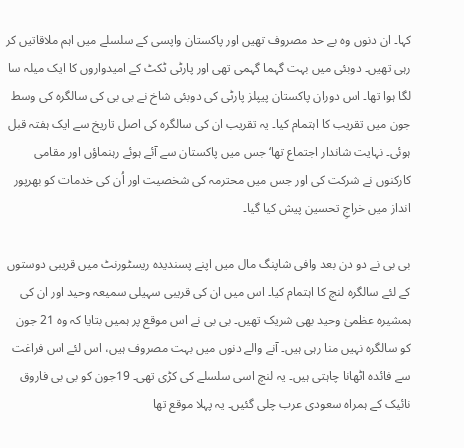کہا۔ ان دنوں وہ بے حد مصروف تھیں اور پاکستان واپسی کے سلسلے میں اہم ملاقاتیں کر رہی تھیں۔ دوبئی میں بہت گہما گہمی تھی اور پارٹی ٹکٹ کے امیدواروں کا ایک میلہ سا لگا ہوا تھا۔ اس دوران پاکستان پیپلز پارٹی کی دوبئی شاخ نے بی بی کی سالگرہ کی وسط جون میں تقریب کا اہتمام کیا۔ یہ تقریب ان کی سالگرہ کی اصل تاریخ سے ایک ہفتہ قبل ہوئی۔ نہایت شاندار اجتماع تھا‘ جس میں پاکستان سے آئے ہوئے رہنماؤں اور مقامی کارکنوں نے شرکت کی اور جس میں محترمہ کی شخصیت اور اُن کی خدمات کو بھرپور انداز میں خراجِ تحسین پیش کیا گیا۔

بی بی نے دو دن بعد وافی شاپنگ مال میں اپنے پسندیدہ ریسٹورنٹ میں قریبی دوستوں کے لئے سالگرہ لنچ کا اہتمام کیا۔ اس میں ان کی قریبی سہیلی سمیعہ وحید اور ان کی ہمشیرہ عظمیٰ وحید بھی شریک تھیں۔ بی بی نے اس موقع پر ہمیں بتایا کہ وہ 21 جون کو سالگرہ نہیں منا رہی ہیں۔ آنے والے دنوں میں بہت مصروف ہیں، اس لئے اس فراغت سے فائدہ اٹھانا چاہتی ہیں۔ یہ لنچ اسی سلسلے کی کڑی تھی۔ 19جون کو بی بی فاروق نائیک کے ہمراہ سعودی عرب چلی گئیں۔ یہ پہلا موقع تھا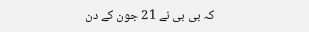کہ بی بی نے 21 جون کے دن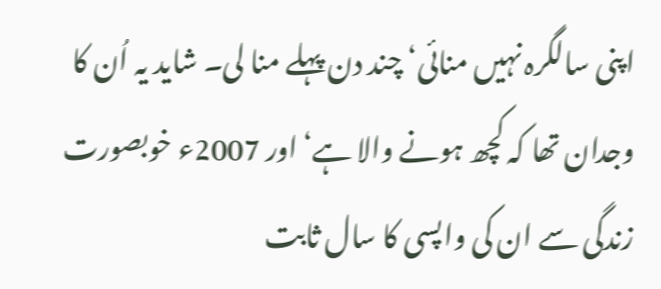اپنی سالگرہ نہیں منائی‘ چند دن پہلے منا لی۔ شاید یہ اُن کا وجدان تھا کہ کچھ ہونے والا ہے‘ اور 2007ء خوبصورت زندگی سے ان کی واپسی کا سال ثابت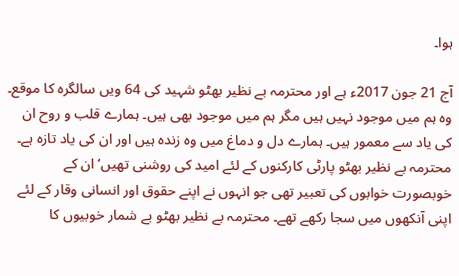ہوا۔

آج 21 جون 2017ء ہے اور محترمہ بے نظیر بھٹو شہید کی 64 ویں سالگرہ کا موقع۔ وہ ہم میں موجود نہیں ہیں مگر ہم میں موجود بھی ہیں۔ ہمارے قلب و روح ان کی یاد سے معمور ہیں۔ ہمارے دل و دماغ میں وہ زندہ ہیں اور ان کی یاد تازہ ہے۔ محترمہ بے نظیر بھٹو پارٹی کارکنوں کے لئے امید کی روشنی تھیں‘ ان کے خوبصورت خوابوں کی تعبیر تھی جو انہوں نے اپنے حقوق اور انسانی وقار کے لئے اپنی آنکھوں میں سجا رکھے تھے۔ محترمہ بے نظیر بھٹو بے شمار خوبیوں کا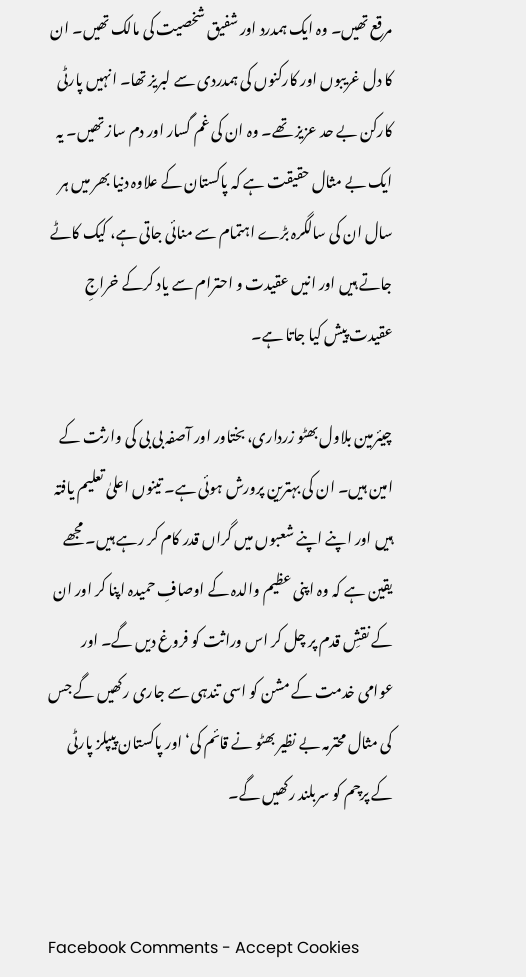مرقع تھیں۔ وہ ایک ہمدرد اور شفیق شخصیت کی مالک تھیں۔ ان کا دل غریبوں اور کارکنوں کی ہمدردی سے لبریز تھا۔ انہیں پارٹی کارکن بے حد عزیز تھے۔ وہ ان کی غم گسار اور دم ساز تھیں۔ یہ ایک بے مثال حقیقت ہے کہ پاکستان کے علاوہ دنیا بھر میں ہر سال ان کی سالگرہ بڑے اہتمام سے منائی جاتی ہے، کیک کاٹے جاتے ہیں اور انیں عقیدت و احترام سے یاد کرکے خراجِ عقیدت پیش کیا جاتا ہے۔

چیئرمین بلاول بھٹو زرداری، بختاور اور آصفہ بی بی کی وارثت کے امین ہیں۔ ان کی بہترین پرورش ہوئی ہے۔ تینوں اعلیٰ تعلیم یافتہ ہیں اور اپنے اپنے شعبوں میں گراں قدر کام کر رہے ہیں۔ مجھے یقین ہے کہ وہ اپنی عظیم والدہ کے اوصافِ حمیدہ اپنا کر اور ان کے نقشِ قدم پر چل کر اس وراثت کو فروغ دیں گے۔ اور عوامی خدمت کے مشن کو اسی تندہی سے جاری رکھیں گے جس کی مثال محترمہ بے نظیر بھٹو نے قائم کی‘ اور پاکستان پیپلز پارٹی کے پرچم کو سربلند رکھیں گے۔


Facebook Comments - Accept Cookies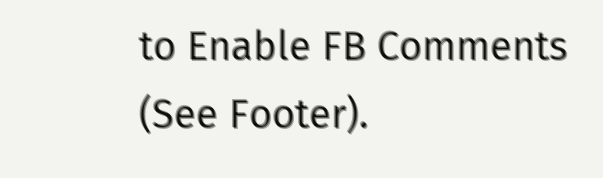to Enable FB Comments (See Footer).